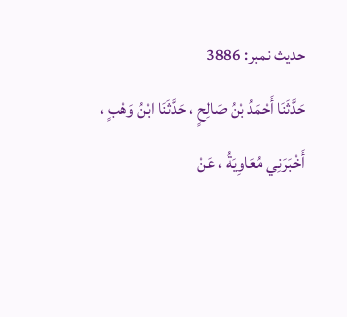حدیث نمبر: 3886
حَدَّثَنَا أَحْمَدُ بْنُ صَالِحٍ ، حَدَّثَنَا ابْنُ وَهْبٍ ، أَخْبَرَنِي مُعَاوِيَةُ ، عَنْ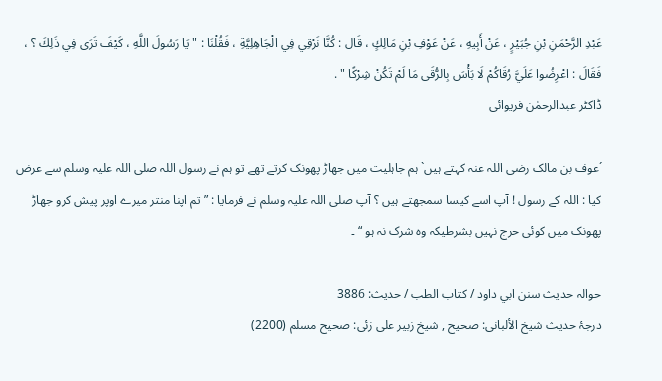عَبْدِ الرَّحْمَنِ بْنِ جُبَيْرٍ ، عَنْ أَبِيهِ ، عَنْ عَوْفِ بْنِ مَالِكٍ ، قَال : كُنَّا نَرْقِي فِي الْجَاهِلِيَّةِ ، فَقُلْنَا : " يَا رَسُولَ اللَّهِ ، كَيْفَ تَرَى فِي ذَلِكَ ؟ ، فَقَالَ : اعْرِضُوا عَلَيَّ رُقَاكُمْ لَا بَأْسَ بِالرُّقَى مَا لَمْ تَكُنْ شِرْكًا " .
ڈاکٹر عبدالرحمٰن فریوائی

´عوف بن مالک رضی اللہ عنہ کہتے ہیں` ہم جاہلیت میں جھاڑ پھونک کرتے تھے تو ہم نے رسول اللہ صلی اللہ علیہ وسلم سے عرض کیا : اللہ کے رسول ! آپ اسے کیسا سمجھتے ہیں ؟ آپ صلی اللہ علیہ وسلم نے فرمایا : ” تم اپنا منتر میرے اوپر پیش کرو جھاڑ پھونک میں کوئی حرج نہیں بشرطیکہ وہ شرک نہ ہو “ ۔

حوالہ حدیث سنن ابي داود / كتاب الطب / حدیث: 3886
درجۂ حدیث شیخ الألبانی: صحيح , شیخ زبیر علی زئی: صحيح مسلم (2200)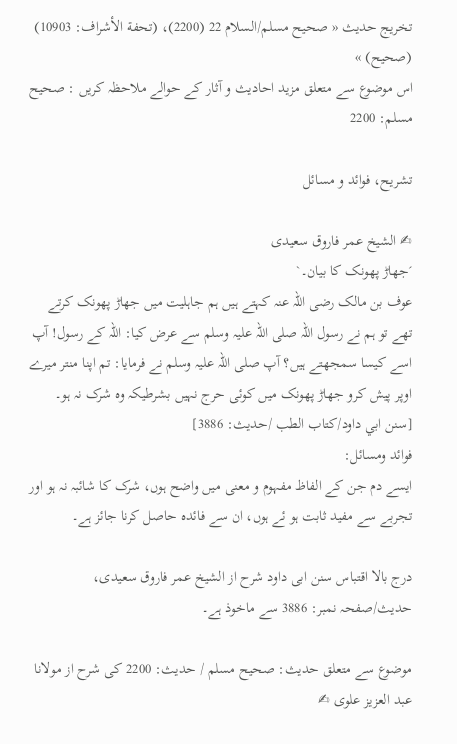تخریج حدیث « صحیح مسلم/السلام 22 (2200)، (تحفة الأشراف: 10903) (صحیح) »
اس موضوع سے متعلق مزید احادیث و آثار کے حوالے ملاحظہ کریں : صحيح مسلم: 2200

تشریح، فوائد و مسائل

✍ الشیخ عمر فاروق سعیدی
´جھاڑ پھونک کا بیان۔`
عوف بن مالک رضی اللہ عنہ کہتے ہیں ہم جاہلیت میں جھاڑ پھونک کرتے تھے تو ہم نے رسول اللہ صلی اللہ علیہ وسلم سے عرض کیا: اللہ کے رسول! آپ اسے کیسا سمجھتے ہیں؟ آپ صلی اللہ علیہ وسلم نے فرمایا: تم اپنا منتر میرے اوپر پیش کرو جھاڑ پھونک میں کوئی حرج نہیں بشرطیکہ وہ شرک نہ ہو۔ [سنن ابي داود/كتاب الطب /حدیث: 3886]
فوائد ومسائل:
ایسے دم جن کے الفاظ مفہوم و معنی میں واضح ہوں، شرک کا شائبہ نہ ہو اور تجربے سے مفید ثابت ہو ئے ہوں، ان سے فائدہ حاصل کرنا جائز ہے۔

درج بالا اقتباس سنن ابی داود شرح از الشیخ عمر فاروق سعیدی، حدیث/صفحہ نمبر: 3886 سے ماخوذ ہے۔

موضوع سے متعلق حدیث: صحيح مسلم / حدیث: 2200 کی شرح از مولانا عبد العزیز علوی ✍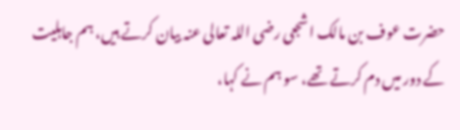حضرت عوف بن مالک اشجعی رضی اللہ تعالی عنہ بیان کرتے ہیں، ہم جاہلیت کے دور میں دم کرتے تھے، سو ہم نے کہا،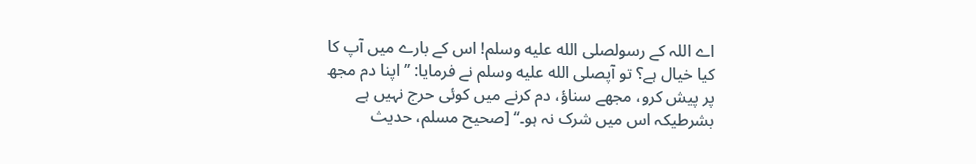اے اللہ کے رسولصلى الله عليه وسلم! اس کے بارے میں آپ کا کیا خیال ہے؟ تو آپصلى الله عليه وسلم نے فرمایا: ’’اپنا دم مجھ پر پیش کرو، مجھے سناؤ، دم کرنے میں کوئی حرج نہیں ہے بشرطیکہ اس میں شرک نہ ہو۔‘‘ [صحيح مسلم، حديث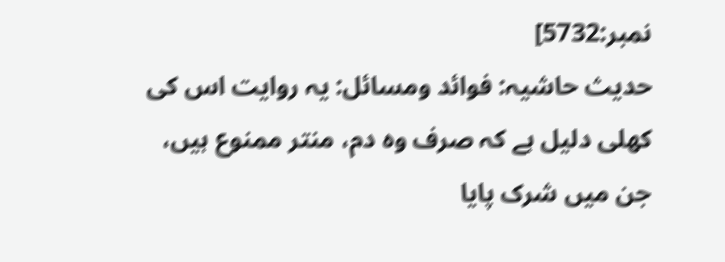نمبر:5732]
حدیث حاشیہ: فوائد ومسائل: یہ روایت اس کی کھلی دلیل ہے کہ صرف وہ دم، منتر ممنوع ہیں، جن میں شرک پایا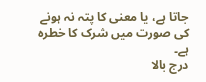جاتا ہے، یا معنی کا پتہ نہ ہونے کی صورت میں شرک کا خطرہ ہے۔
درج بالا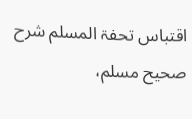اقتباس تحفۃ المسلم شرح صحیح مسلم،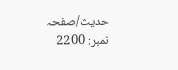حدیث/صفحہ نمبر: 2200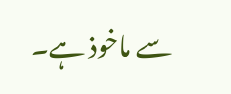سے ماخوذ ہے۔